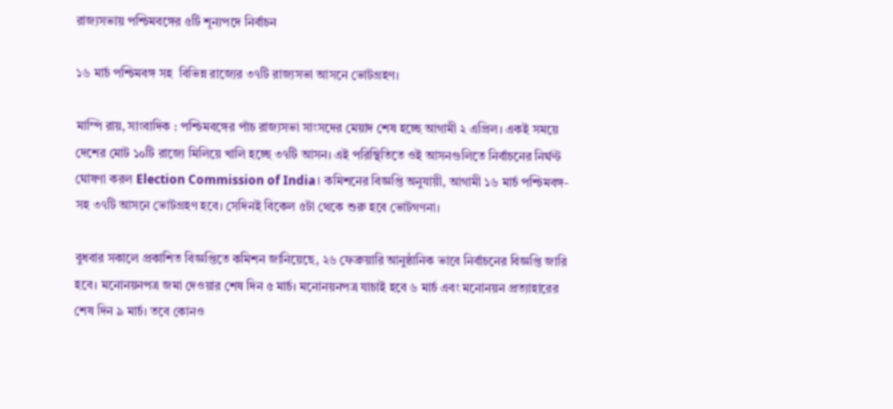রাজ্যসভায় পশ্চিমবঙ্গের ৫টি শূন্যপদে নির্বাচন

১৬ মার্চ পশ্চিমবঙ্গ সহ  বিভিন্ন রাজ্যের ৩৭টি রাজ্যসভা আসনে ভোটগ্রহণ।

মাম্পি রায়, সাংবাদিক : পশ্চিমবঙ্গের পাঁচ রাজ্যসভা সাংসদের মেয়াদ শেষ হচ্ছে আগামী ২ এপ্রিল। একই সময়ে দেশের মোট ১০টি রাজ্যে মিলিয়ে খালি হচ্ছে ৩৭টি আসন। এই পরিস্থিতিতে ওই আসনগুলিতে নির্বাচনের নির্ঘণ্ট ঘোষণা করল Election Commission of India। কমিশনের বিজ্ঞপ্তি অনুযায়ী, আগামী ১৬ মার্চ পশ্চিমবঙ্গ-সহ ৩৭টি আসনে ভোটগ্রহণ হবে। সেদিনই বিকেল ৫টা থেকে শুরু হবে ভোটগণনা।

বুধবার সকালে প্রকাশিত বিজ্ঞপ্তিতে কমিশন জানিয়েছে, ২৬ ফেব্রুয়ারি আনুষ্ঠানিক ভাবে নির্বাচনের বিজ্ঞপ্তি জারি হবে। মনোনয়নপত্র জমা দেওয়ার শেষ দিন ৫ মার্চ। মনোনয়নপত্র যাচাই হবে ৬ মার্চ এবং মনোনয়ন প্রত্যাহারের শেষ দিন ৯ মার্চ। তবে কোনও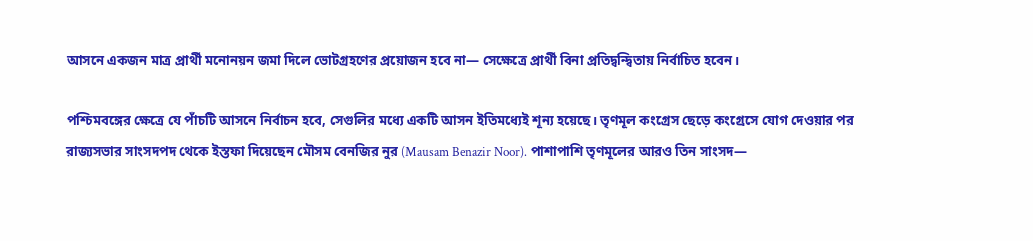আসনে একজন মাত্র প্রার্থী মনোনয়ন জমা দিলে ভোটগ্রহণের প্রয়োজন হবে না— সেক্ষেত্রে প্রার্থী বিনা প্রতিদ্বন্দ্বিতায় নির্বাচিত হবেন।

পশ্চিমবঙ্গের ক্ষেত্রে যে পাঁচটি আসনে নির্বাচন হবে, সেগুলির মধ্যে একটি আসন ইতিমধ্যেই শূন্য হয়েছে। তৃণমূল কংগ্রেস ছেড়ে কংগ্রেসে যোগ দেওয়ার পর রাজ্যসভার সাংসদপদ থেকে ইস্তফা দিয়েছেন মৌসম বেনজির নুর (Mausam Benazir Noor). পাশাপাশি তৃণমূলের আরও তিন সাংসদ—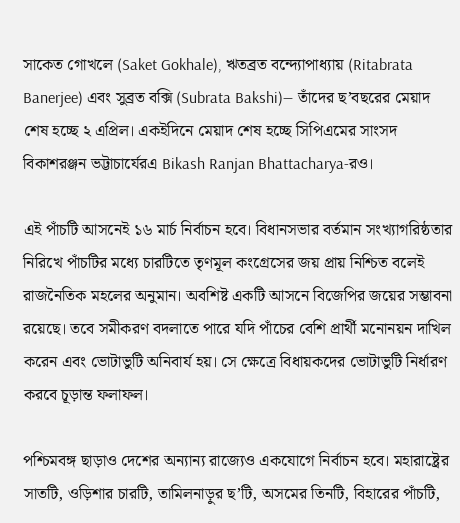সাকেত গোখলে (Saket Gokhale), ঋতব্রত বন্দ্যোপাধ্যায় (Ritabrata Banerjee) এবং সুব্রত বক্সি (Subrata Bakshi)— তাঁদের ছ’বছরের মেয়াদ শেষ হচ্ছে ২ এপ্রিল। একইদিনে মেয়াদ শেষ হচ্ছে সিপিএমের সাংসদ বিকাশরঞ্জন ভট্টাচার্যেরএ Bikash Ranjan Bhattacharya-রও।

এই পাঁচটি আসনেই ১৬ মার্চ নির্বাচন হবে। বিধানসভার বর্তমান সংখ্যাগরিষ্ঠতার নিরিখে পাঁচটির মধ্যে চারটিতে তৃণমূল কংগ্রেসের জয় প্রায় নিশ্চিত বলেই রাজনৈতিক মহলের অনুমান। অবশিষ্ট একটি আসনে বিজেপির জয়ের সম্ভাবনা রয়েছে। তবে সমীকরণ বদলাতে পারে যদি পাঁচের বেশি প্রার্থী মনোনয়ন দাখিল করেন এবং ভোটাভুটি অনিবার্য হয়। সে ক্ষেত্রে বিধায়কদের ভোটাভুটি নির্ধারণ করবে চূড়ান্ত ফলাফল।

পশ্চিমবঙ্গ ছাড়াও দেশের অন্যান্য রাজ্যেও একযোগে নির্বাচন হবে। মহারাষ্ট্রের সাতটি, ওড়িশার চারটি, তামিলনাড়ুর ছ’টি, অসমের তিনটি, বিহারের পাঁচটি,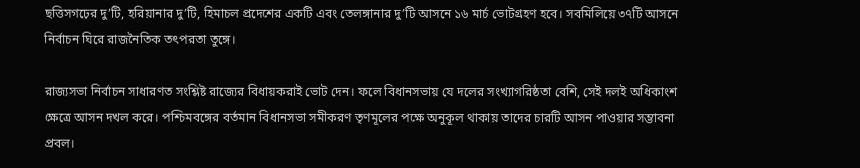ছত্তিসগঢ়ের দু’টি, হরিয়ানার দু’টি, হিমাচল প্রদেশের একটি এবং তেলঙ্গানার দু’টি আসনে ১৬ মার্চ ভোটগ্রহণ হবে। সবমিলিয়ে ৩৭টি আসনে নির্বাচন ঘিরে রাজনৈতিক তৎপরতা তুঙ্গে।

রাজ্যসভা নির্বাচন সাধারণত সংশ্লিষ্ট রাজ্যের বিধায়করাই ভোট দেন। ফলে বিধানসভায় যে দলের সংখ্যাগরিষ্ঠতা বেশি, সেই দলই অধিকাংশ ক্ষেত্রে আসন দখল করে। পশ্চিমবঙ্গের বর্তমান বিধানসভা সমীকরণ তৃণমূলের পক্ষে অনুকূল থাকায় তাদের চারটি আসন পাওয়ার সম্ভাবনা প্রবল।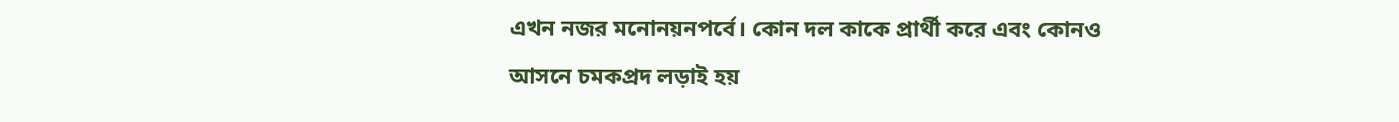এখন নজর মনোনয়নপর্বে। কোন দল কাকে প্রার্থী করে এবং কোনও আসনে চমকপ্রদ লড়াই হয়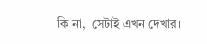কি না,  সেটাই এখন দেখার।